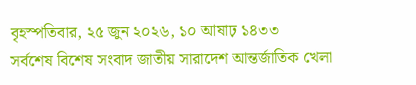বৃহস্পতিবার, ২৫ জুন ২০২৬, ১০ আষাঢ় ১৪৩৩
সর্বশেষ বিশেষ সংবাদ জাতীয় সারাদেশ আন্তর্জাতিক খেলা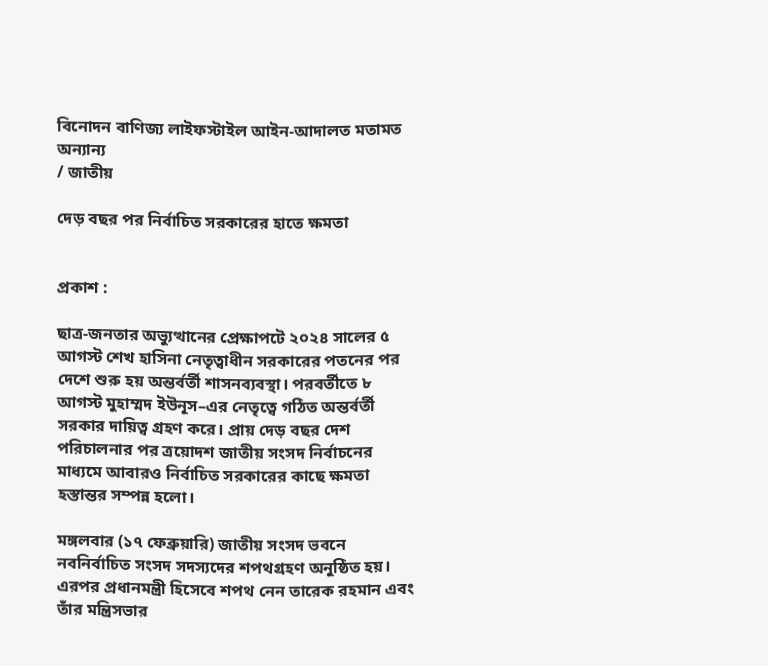বিনোদন বাণিজ্য লাইফস্টাইল আইন-আদালত মতামত অন্যান্য
/ জাতীয়

দেড় বছর পর নির্বাচিত সরকারের হাতে ক্ষমতা


প্রকাশ :

ছাত্র-জনতার অভ্যুত্থানের প্রেক্ষাপটে ২০২৪ সালের ৫ আগস্ট শেখ হাসিনা নেতৃত্বাধীন সরকারের পতনের পর দেশে শুরু হয় অন্তর্বর্তী শাসনব্যবস্থা। পরবর্তীতে ৮ আগস্ট মুহাম্মদ ইউনূস–এর নেতৃত্বে গঠিত অন্তর্বর্তী সরকার দায়িত্ব গ্রহণ করে। প্রায় দেড় বছর দেশ পরিচালনার পর ত্রয়োদশ জাতীয় সংসদ নির্বাচনের মাধ্যমে আবারও নির্বাচিত সরকারের কাছে ক্ষমতা হস্তান্তর সম্পন্ন হলো।

মঙ্গলবার (১৭ ফেব্রুয়ারি) জাতীয় সংসদ ভবনে নবনির্বাচিত সংসদ সদস্যদের শপথগ্রহণ অনুষ্ঠিত হয়। এরপর প্রধানমন্ত্রী হিসেবে শপথ নেন তারেক রহমান এবং তাঁর মন্ত্রিসভার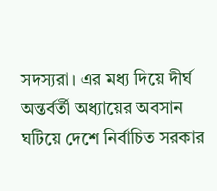সদস্যরা। এর মধ্য দিয়ে দীর্ঘ অন্তর্বর্তী অধ্যায়ের অবসান ঘটিয়ে দেশে নির্বাচিত সরকার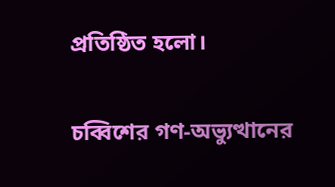প্রতিষ্ঠিত হলো।

চব্বিশের গণ-অভ্যুত্থানের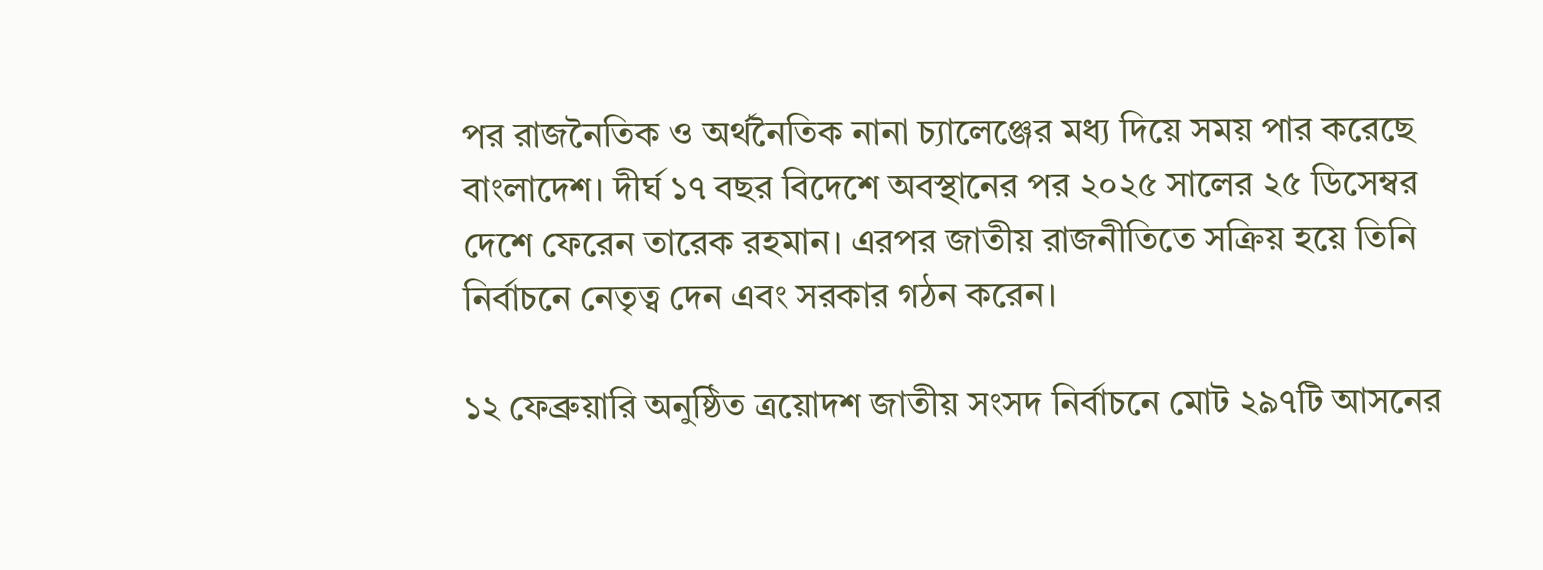পর রাজনৈতিক ও অর্থনৈতিক নানা চ্যালেঞ্জের মধ্য দিয়ে সময় পার করেছে বাংলাদেশ। দীর্ঘ ১৭ বছর বিদেশে অবস্থানের পর ২০২৫ সালের ২৫ ডিসেম্বর দেশে ফেরেন তারেক রহমান। এরপর জাতীয় রাজনীতিতে সক্রিয় হয়ে তিনি নির্বাচনে নেতৃত্ব দেন এবং সরকার গঠন করেন।

১২ ফেব্রুয়ারি অনুষ্ঠিত ত্রয়োদশ জাতীয় সংসদ নির্বাচনে মোট ২৯৭টি আসনের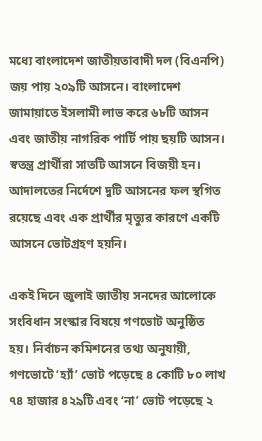মধ্যে বাংলাদেশ জাতীয়তাবাদী দল (বিএনপি) জয় পায় ২০৯টি আসনে। বাংলাদেশ জামায়াতে ইসলামী লাভ করে ৬৮টি আসন এবং জাতীয় নাগরিক পার্টি পায় ছয়টি আসন। স্বতন্ত্র প্রার্থীরা সাতটি আসনে বিজয়ী হন। আদালতের নির্দেশে দুটি আসনের ফল স্থগিত রয়েছে এবং এক প্রার্থীর মৃত্যুর কারণে একটি আসনে ভোটগ্রহণ হয়নি।

একই দিনে জুলাই জাতীয় সনদের আলোকে সংবিধান সংস্কার বিষয়ে গণভোট অনুষ্ঠিত হয়। নির্বাচন কমিশনের তথ্য অনুযায়ী, গণভোটে ‘হ্যাঁ’ ভোট পড়েছে ৪ কোটি ৮০ লাখ ৭৪ হাজার ৪২৯টি এবং ‘না’ ভোট পড়েছে ২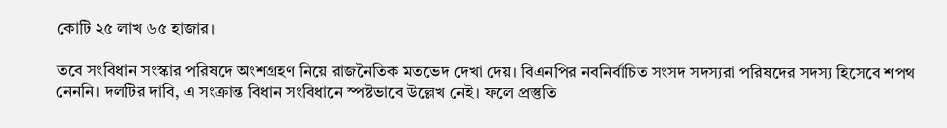কোটি ২৫ লাখ ৬৫ হাজার।

তবে সংবিধান সংস্কার পরিষদে অংশগ্রহণ নিয়ে রাজনৈতিক মতভেদ দেখা দেয়। বিএনপির নবনির্বাচিত সংসদ সদস্যরা পরিষদের সদস্য হিসেবে শপথ নেননি। দলটির দাবি, এ সংক্রান্ত বিধান সংবিধানে স্পষ্টভাবে উল্লেখ নেই। ফলে প্রস্তুতি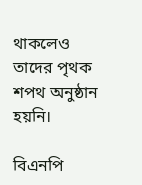থাকলেও তাদের পৃথক শপথ অনুষ্ঠান হয়নি।

বিএনপি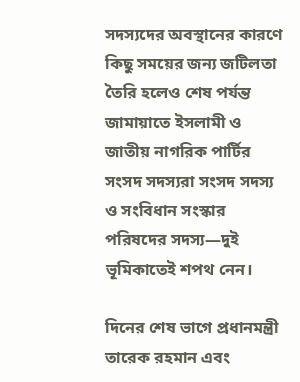সদস্যদের অবস্থানের কারণে কিছু সময়ের জন্য জটিলতা তৈরি হলেও শেষ পর্যন্ত জামায়াতে ইসলামী ও জাতীয় নাগরিক পার্টির সংসদ সদস্যরা সংসদ সদস্য ও সংবিধান সংস্কার পরিষদের সদস্য—দুই ভূমিকাতেই শপথ নেন।

দিনের শেষ ভাগে প্রধানমন্ত্রী তারেক রহমান এবং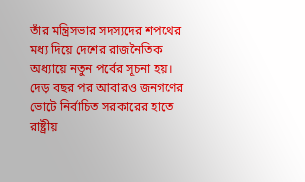তাঁর মন্ত্রিসভার সদস্যদের শপথের মধ্য দিয়ে দেশের রাজনৈতিক অধ্যায়ে নতুন পর্বের সূচনা হয়। দেড় বছর পর আবারও জনগণের ভোটে নির্বাচিত সরকারের হাতে রাষ্ট্রীয়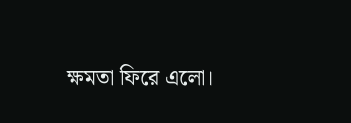ক্ষমতা ফিরে এলো।